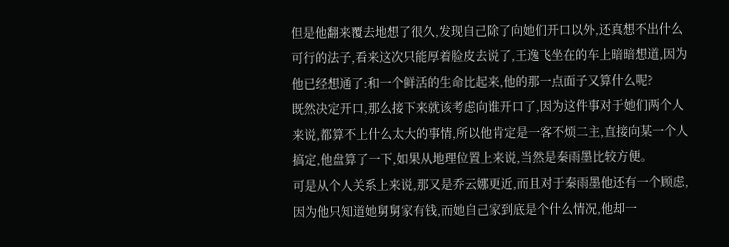但是他翻来覆去地想了很久,发现自己除了向她们开口以外,还真想不出什么可行的法子,看来这次只能厚着脸皮去说了,王逸飞坐在的车上暗暗想道,因为他已经想通了:和一个鲜活的生命比起来,他的那一点面子又算什么呢?
既然决定开口,那么接下来就该考虑向谁开口了,因为这件事对于她们两个人来说,都算不上什么太大的事情,所以他肯定是一客不烦二主,直接向某一个人搞定,他盘算了一下,如果从地理位置上来说,当然是秦雨墨比较方便。
可是从个人关系上来说,那又是乔云娜更近,而且对于秦雨墨他还有一个顾虑,因为他只知道她舅舅家有钱,而她自己家到底是个什么情况,他却一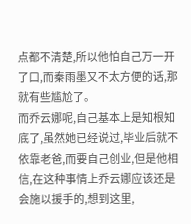点都不清楚,所以他怕自己万一开了口,而秦雨墨又不太方便的话,那就有些尴尬了。
而乔云娜呢,自己基本上是知根知底了,虽然她已经说过,毕业后就不依靠老爸,而要自己创业,但是他相信,在这种事情上乔云娜应该还是会施以援手的,想到这里,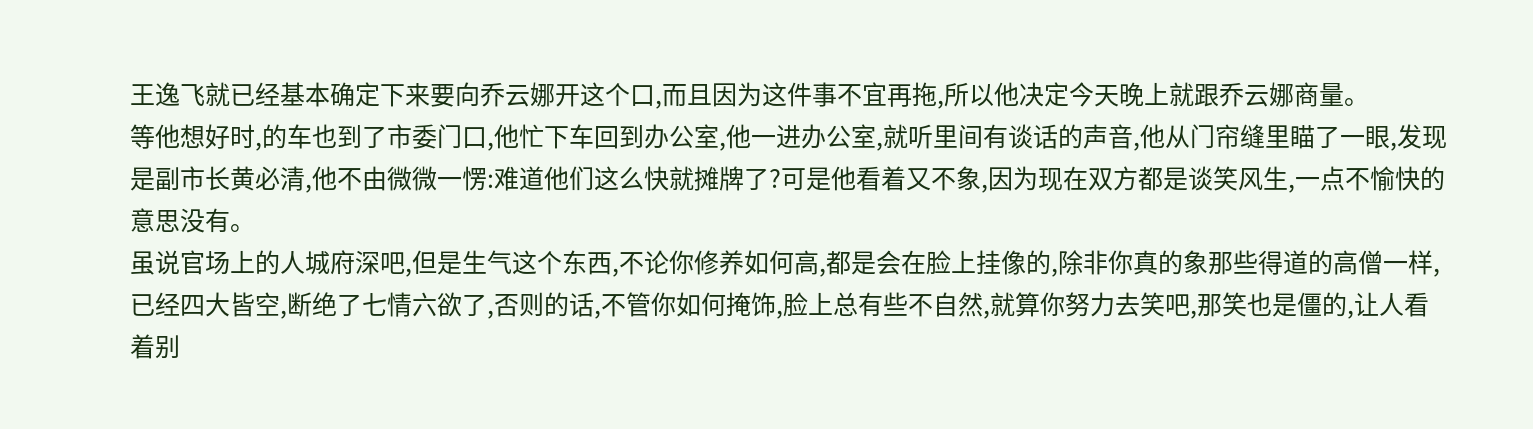王逸飞就已经基本确定下来要向乔云娜开这个口,而且因为这件事不宜再拖,所以他决定今天晚上就跟乔云娜商量。
等他想好时,的车也到了市委门口,他忙下车回到办公室,他一进办公室,就听里间有谈话的声音,他从门帘缝里瞄了一眼,发现是副市长黄必清,他不由微微一愣:难道他们这么快就摊牌了?可是他看着又不象,因为现在双方都是谈笑风生,一点不愉快的意思没有。
虽说官场上的人城府深吧,但是生气这个东西,不论你修养如何高,都是会在脸上挂像的,除非你真的象那些得道的高僧一样,已经四大皆空,断绝了七情六欲了,否则的话,不管你如何掩饰,脸上总有些不自然,就算你努力去笑吧,那笑也是僵的,让人看着别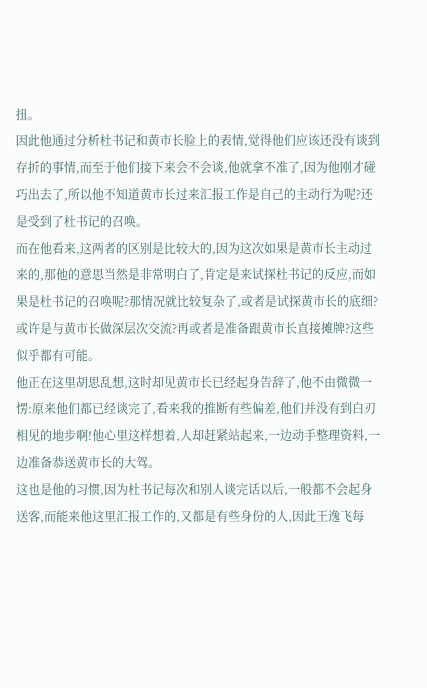扭。
因此他通过分析杜书记和黄市长脸上的表情,觉得他们应该还没有谈到存折的事情,而至于他们接下来会不会谈,他就拿不准了,因为他刚才碰巧出去了,所以他不知道黄市长过来汇报工作是自己的主动行为呢?还是受到了杜书记的召唤。
而在他看来,这两者的区别是比较大的,因为这次如果是黄市长主动过来的,那他的意思当然是非常明白了,肯定是来试探杜书记的反应,而如果是杜书记的召唤呢?那情况就比较复杂了,或者是试探黄市长的底细?或许是与黄市长做深层次交流?再或者是准备跟黄市长直接摊牌?这些似乎都有可能。
他正在这里胡思乱想,这时却见黄市长已经起身告辞了,他不由微微一愣:原来他们都已经谈完了,看来我的推断有些偏差,他们并没有到白刃相见的地步啊!他心里这样想着,人却赶紧站起来,一边动手整理资料,一边准备恭送黄市长的大驾。
这也是他的习惯,因为杜书记每次和别人谈完话以后,一般都不会起身送客,而能来他这里汇报工作的,又都是有些身份的人,因此王逸飞每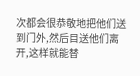次都会很恭敬地把他们送到门外,然后目送他们离开,这样就能替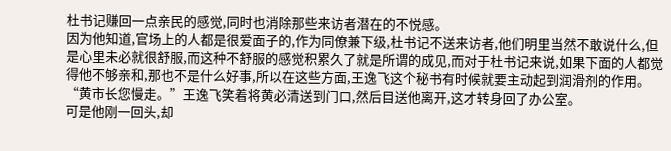杜书记赚回一点亲民的感觉,同时也消除那些来访者潜在的不悦感。
因为他知道,官场上的人都是很爱面子的,作为同僚兼下级,杜书记不送来访者,他们明里当然不敢说什么,但是心里未必就很舒服,而这种不舒服的感觉积累久了就是所谓的成见,而对于杜书记来说,如果下面的人都觉得他不够亲和,那也不是什么好事,所以在这些方面,王逸飞这个秘书有时候就要主动起到润滑剂的作用。
“黄市长您慢走。”王逸飞笑着将黄必清送到门口,然后目送他离开,这才转身回了办公室。
可是他刚一回头,却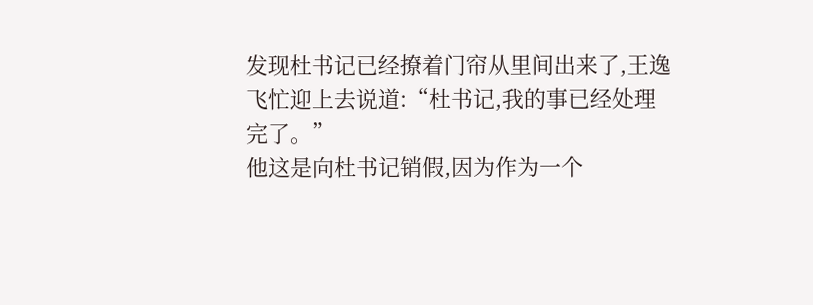发现杜书记已经撩着门帘从里间出来了,王逸飞忙迎上去说道:“杜书记,我的事已经处理完了。”
他这是向杜书记销假,因为作为一个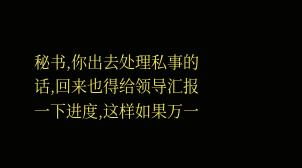秘书,你出去处理私事的话,回来也得给领导汇报一下进度,这样如果万一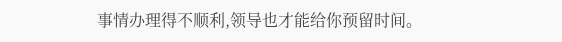事情办理得不顺利,领导也才能给你预留时间。